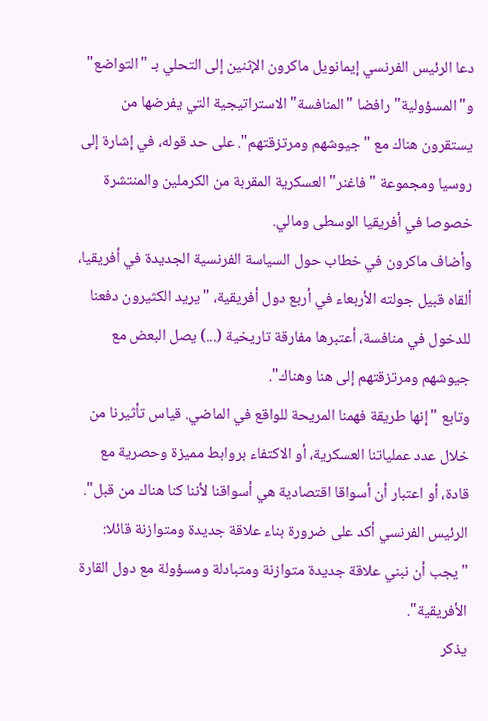دعا الرئيس الفرنسي إيمانويل ماكرون الإثنين إلى التحلي بـ "التواضع" و"المسؤولية" رافضا "المنافسة" الاستراتيجية التي يفرضها من يستقرون هناك مع "جيوشهم ومرتزقتهم". على حد قوله، في إشارة إلى روسيا ومجموعة "فاغنر" العسكرية المقربة من الكرملين والمنتشرة خصوصا في أفريقيا الوسطى ومالي.
وأضاف ماكرون في خطاب حول السياسة الفرنسية الجديدة في أفريقيا، ألقاه قبيل جولته الأربعاء في أربع دول أفريقية، "يريد الكثيرون دفعنا للدخول في منافسة، أعتبرها مفارقة تاريخية (...) يصل البعض مع جيوشهم ومرتزقتهم إلى هنا وهناك".
وتابع "إنها طريقة فهمنا المريحة للواقع في الماضي. قياس تأثيرنا من خلال عدد عملياتنا العسكرية، أو الاكتفاء بروابط مميزة وحصرية مع قادة، أو اعتبار أن أسواقا اقتصادية هي أسواقنا لأننا كنا هناك من قبل".
الرئيس الفرنسي أكد على ضرورة بناء علاقة جديدة ومتوازنة قائلا: "يجب أن نبني علاقة جديدة متوازنة ومتبادلة ومسؤولة مع دول القارة الأفريقية".
يذكر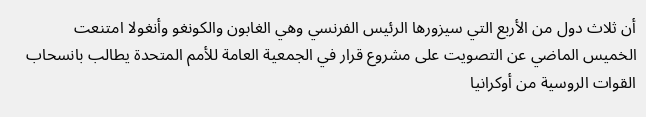أن ثلاث دول من الأربع التي سيزورها الرئيس الفرنسي وهي الغابون والكونغو وأنغولا امتنعت الخميس الماضي عن التصويت على مشروع قرار في الجمعية العامة للأمم المتحدة يطالب بانسحاب القوات الروسية من أوكرانيا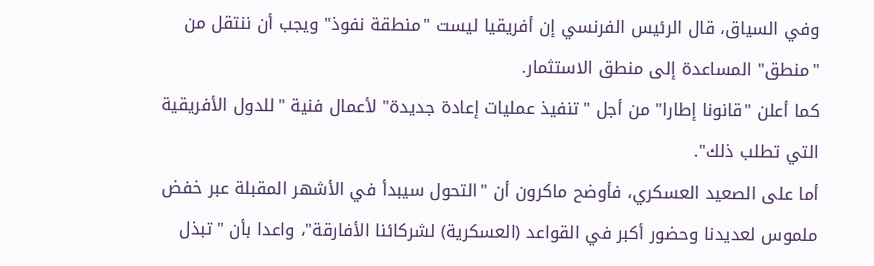وفي السياق، قال الرئيس الفرنسي إن أفريقيا ليست "منطقة نفوذ" ويجب أن ننتقل من "منطق" المساعدة إلى منطق الاستثمار.
كما أعلن "قانونا إطارا" من أجل "تنفيذ عمليات إعادة جديدة" لأعمال فنية "للدول الأفريقية التي تطلب ذلك".
أما على الصعيد العسكري، فأوضح ماكرون أن "التحول سيبدأ في الأشهر المقبلة عبر خفض ملموس لعديدنا وحضور أكبر في القواعد (العسكرية) لشركائنا الأفارقة"، واعدا بأن "تبذل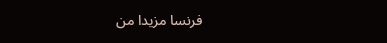فرنسا مزيدا من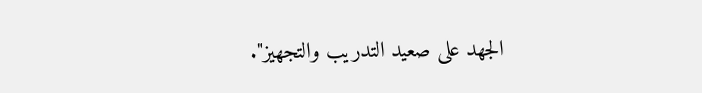الجهد على صعيد التدريب والتجهيز".